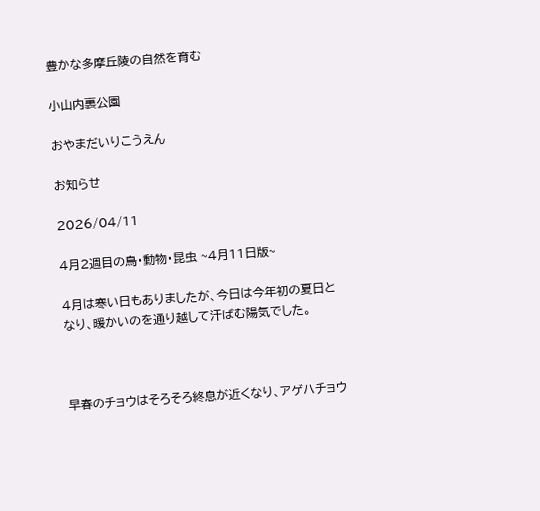豊かな多摩丘陵の自然を育む

小山内裏公園

おやまだいりこうえん

お知らせ

2026/04/11

4月2週目の鳥・動物・昆虫 ~4月11日版~

4月は寒い日もありましたが、今日は今年初の夏日となり、暖かいのを通り越して汗ばむ陽気でした。



早春のチョウはそろそろ終息が近くなり、アゲハチョウ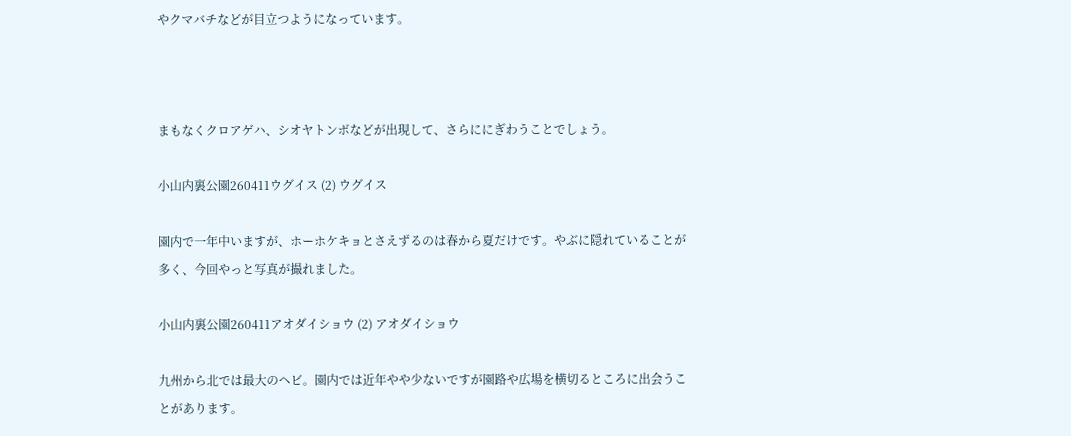やクマバチなどが目立つようになっています。



まもなくクロアゲハ、シオヤトンボなどが出現して、さらににぎわうことでしょう。

小山内裏公園260411ウグイス (2) ウグイス

園内で一年中いますが、ホーホケキョとさえずるのは春から夏だけです。やぶに隠れていることが多く、今回やっと写真が撮れました。

小山内裏公園260411アオダイショウ (2) アオダイショウ

九州から北では最大のヘビ。園内では近年やや少ないですが園路や広場を横切るところに出会うことがあります。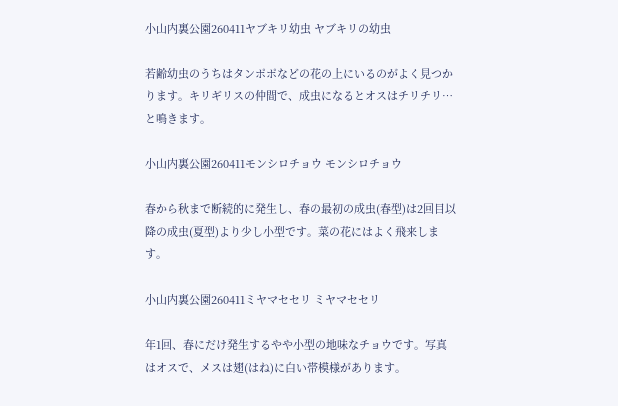小山内裏公園260411ヤブキリ幼虫 ヤブキリの幼虫

若齢幼虫のうちはタンポポなどの花の上にいるのがよく見つかります。キリギリスの仲間で、成虫になるとオスはチリチリ…と鳴きます。

小山内裏公園260411モンシロチョウ モンシロチョウ

春から秋まで断続的に発生し、春の最初の成虫(春型)は2回目以降の成虫(夏型)より少し小型です。菜の花にはよく飛来します。

小山内裏公園260411ミヤマセセリ ミヤマセセリ

年1回、春にだけ発生するやや小型の地味なチョウです。写真はオスで、メスは翅(はね)に白い帯模様があります。